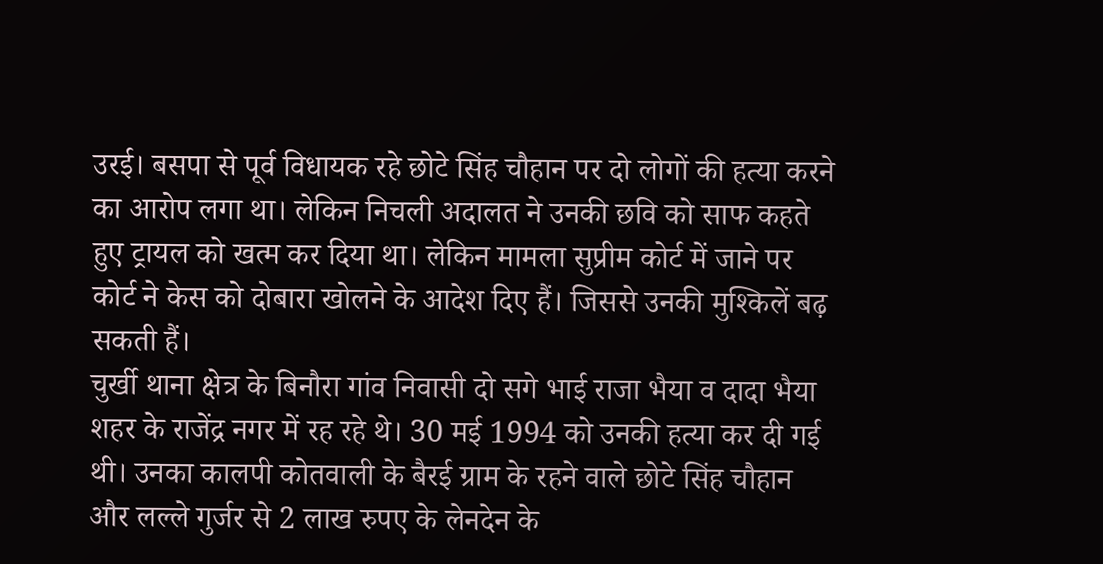उरई। बसपा से पूर्व विधायक रहे छोटे सिंह चौहान पर दो लोगों की हत्या करने का आरोप लगा था। लेकिन निचली अदालत ने उनकी छवि को साफ कहते हुए ट्रायल को खत्म कर दिया था। लेकिन मामला सुप्रीम कोर्ट में जाने पर कोर्ट ने केस को दोबारा खोलने के आदेश दिए हैं। जिससे उनकी मुश्किलें बढ़ सकती हैं।
चुर्खी थाना क्षेत्र के बिनौरा गांव निवासी दो सगे भाई राजा भैया व दादा भैया शहर के राजेंद्र नगर में रह रहे थे। 30 मई 1994 को उनकी हत्या कर दी गई थी। उनका कालपी कोतवाली के बैरई ग्राम के रहने वाले छोटे सिंह चौहान और लल्ले गुर्जर से 2 लाख रुपए के लेनदेन के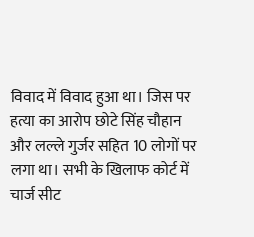विवाद में विवाद हुआ था। जिस पर हत्या का आरोप छोटे सिंह चौहान और लल्ले गुर्जर सहित 10 लोगों पर लगा था। सभी के खिलाफ कोर्ट में चार्ज सीट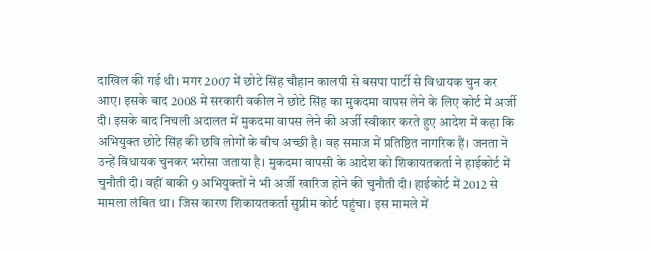दाखिल की गई थी। मगर 2007 में छोटे सिंह चौहान कालपी से बसपा पार्टी से विधायक चुन कर आए। इसके बाद 2008 में सरकारी वकील ने छोटे सिंह का मुकदमा वापस लेने के लिए कोर्ट में अर्जी दी। इसके बाद निचली अदालत में मुकदमा वापस लेने की अर्जी स्वीकार करते हुए आदेश में कहा कि अभियुक्त छोटे सिंह की छवि लोगों के बीच अच्छी है। वह समाज में प्रतिष्ठित नागरिक हैं। जनता ने उन्हें विधायक चुनकर भरोसा जताया है। मुकदमा वापसी के आदेश को शिकायतकर्ता ने हाईकोर्ट में चुनौती दी। वहीं बाकी 9 अभियुक्तों ने भी अर्जी खारिज होने की चुनौती दी। हाईकोर्ट में 2012 से मामला लंबित था। जिस कारण शिकायतकर्ता सुप्रीम कोर्ट पहुंचा। इस मामले में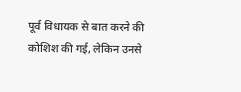पूर्व विधायक से बात करने की कोशिश की गई, लेकिन उनसे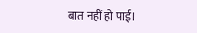बात नहीं हो पाई।